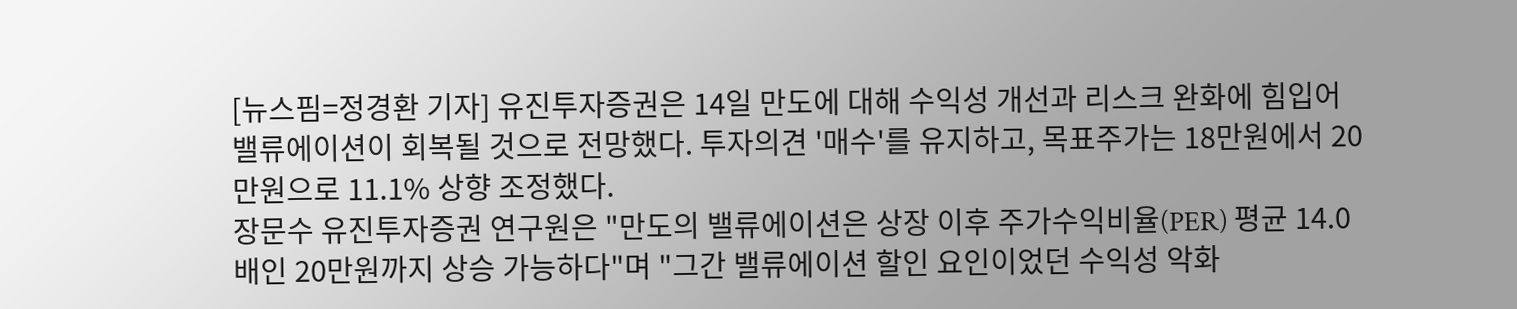[뉴스핌=정경환 기자] 유진투자증권은 14일 만도에 대해 수익성 개선과 리스크 완화에 힘입어 밸류에이션이 회복될 것으로 전망했다. 투자의견 '매수'를 유지하고, 목표주가는 18만원에서 20만원으로 11.1% 상향 조정했다.
장문수 유진투자증권 연구원은 "만도의 밸류에이션은 상장 이후 주가수익비율(PER) 평균 14.0배인 20만원까지 상승 가능하다"며 "그간 밸류에이션 할인 요인이었던 수익성 악화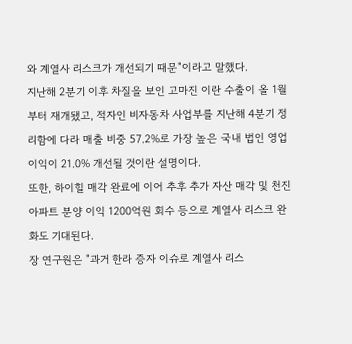와 계열사 리스크가 개선되기 때문"이라고 말했다.
지난해 2분기 이후 차질을 보인 고마진 이란 수출이 올 1월부터 재개됐고, 적자인 비자동차 사업부를 지난해 4분기 정리함에 다라 매출 비중 57.2%로 가장 높은 국내 법인 영업이익이 21.0% 개선될 것이란 설명이다.
또한, 하이힐 매각 완료에 이어 추후 추가 자산 매각 및 천진아파트 분양 이익 1200억원 회수 등으로 계열사 리스크 완화도 기대된다.
장 연구원은 "과거 한라 증자 이슈로 계열사 리스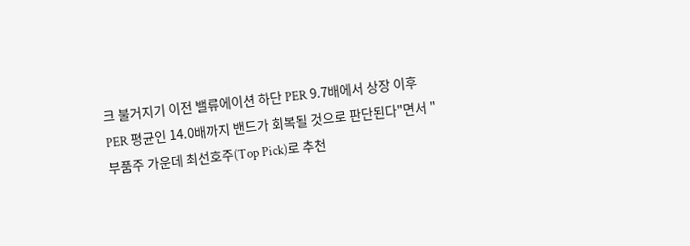크 불거지기 이전 밸류에이션 하단 PER 9.7배에서 상장 이후 PER 평균인 14.0배까지 밴드가 회복될 것으로 판단된다"면서 "부품주 가운데 최선호주(Top Pick)로 추천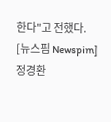한다"고 전했다.
[뉴스핌 Newspim] 정경환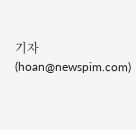기자 (hoan@newspim.com)